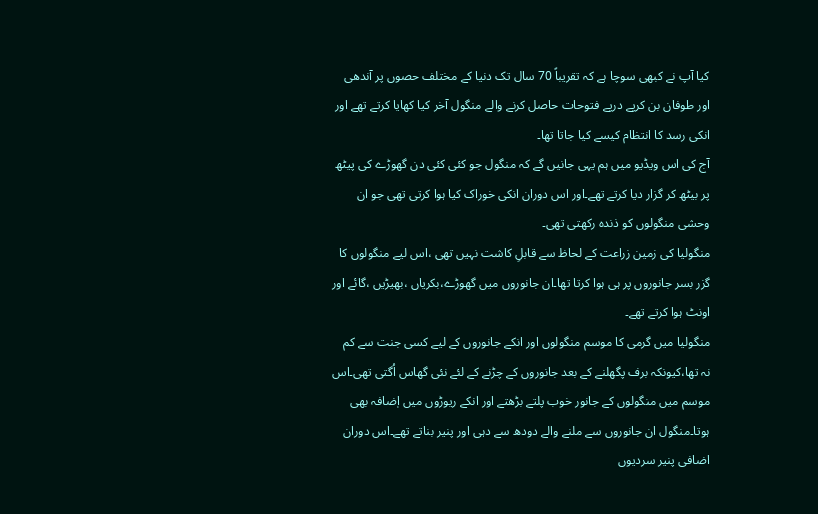کیا آپ نے کبھی سوچا ہے کہ تقریباً 70 سال تک دنیا کے مختلف حصوں پر آندھی اور طوفان بن کرپے درپے فتوحات حاصل کرنے والے منگول آخر کیا کھایا کرتے تھے اور انکی رسد کا انتظام کیسے کیا جاتا تھا۔
آج کی اس ویڈیو میں ہم یہی جانیں گے کہ منگول جو کئی کئی دن گھوڑے کی پیٹھ پر بیٹھ کر گزار دیا کرتے تھے۔اور اس دوران انکی خوراک کیا ہوا کرتی تھی جو ان وحشی منگولوں کو ذندہ رکھتی تھی۔
منگولیا کی زمین زراعت کے لحاظ سے قابلِ کاشت نہیں تھی ،اس لیے منگولوں کا گزر بسر جانوروں پر ہی ہوا کرتا تھا۔ان جانوروں میں گھوڑے،بکریاں ،بھیڑیں ،گائے اور اونٹ ہوا کرتے تھے۔
منگولیا میں گرمی کا موسم منگولوں اور انکے جانوروں کے لیے کسی جنت سے کم نہ تھا،کیونکہ برف پگھلنے کے بعد جانوروں کے چڑنے کے لئے نئی گھاس اُگتی تھی۔اس موسم میں منگولوں کے جانور خوب پلتے بڑھتے اور انکے ریوڑوں میں اٖضافہ بھی ہوتا۔منگول ان جانوروں سے ملنے والے دودھ سے دہی اور پنیر بناتے تھے۔اس دوران اضافی پنیر سردیوں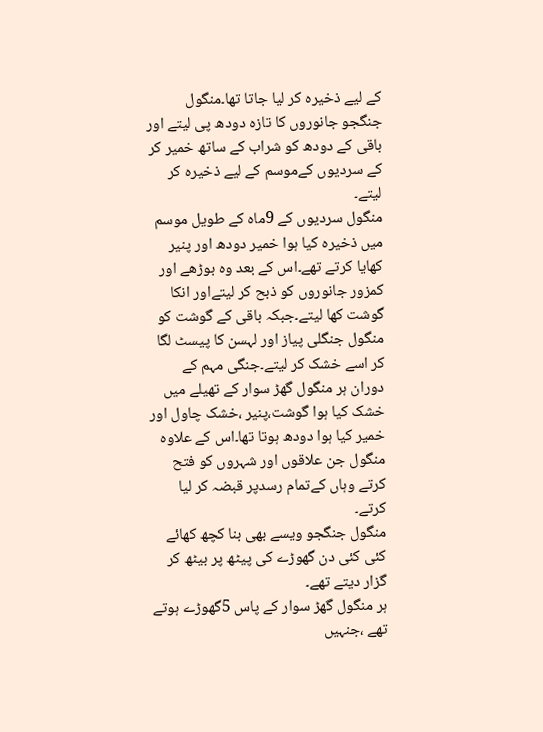کے لیے ذخیرہ کر لیا جاتا تھا۔منگول جنگجو جانوروں کا تازہ دودھ پی لیتے اور باقی کے دودھ کو شراب کے ساتھ خمیر کر کے سردیوں کےموسم کے لیے ذخیرہ کر لیتے۔
منگول سردیوں کے 9ماہ کے طویل موسم میں ذخیرہ کیا ہوا خمیر دودھ اور پنیر کھایا کرتے تھے۔اس کے بعد وہ بوڑھے اور کمزور جانوروں کو ذبح کر لیتےاور انکا گوشت کھا لیتے۔جبکہ باقی کے گوشت کو منگول جنگلی پیاز اور لہسن کا پیسٹ لگا کر اسے خشک کر لیتے۔جنگی مہم کے دوران ہر منگول گھڑ سوار کے تھیلے میں خشک کیا ہوا گوشت،پنیر ،خشک چاول اور خمیر کیا ہوا دودھ ہوتا تھا۔اس کے علاوہ منگول جن علاقوں اور شہروں کو فتح کرتے وہاں کےتمام رسدپر قبضہ کر لیا کرتے۔
منگول جنگجو ویسے بھی بنا کچھ کھائے کئی کئی دن گھوڑے کی پیٹھ پر بیٹھ کر گزار دیتے تھے۔
ہر منگول گھڑ سوار کے پاس 5گھوڑے ہوتے تھے ،جنہیں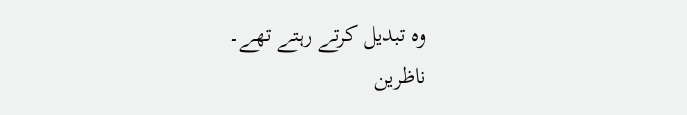وہ تبدیل کرتے رہتے تھے۔
ناظرین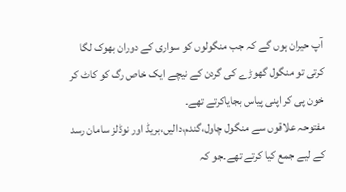آپ حیران ہوں گے کہ جب منگولوں کو سواری کے دوران بھوک لگا کرتی تو منگول گھوڑے کی گردن کے نیچے ایک خاص رگ کو کاٹ کر خون پی کر اپنی پیاس بجایاکرتے تھے۔
مفتوحہ علاقوں سے منگول چاول،گندم،دالیں،بریڈ اور نوڈلز سامان رسد کے لیے جمع کیا کرتے تھے۔جو کہ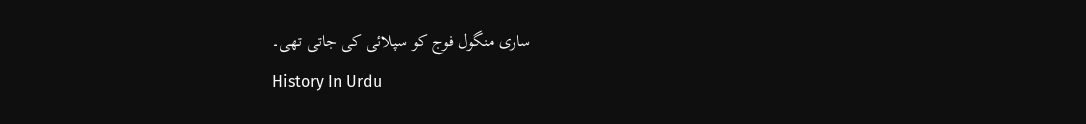ساری منگول فوج کو سپلائی کی جاتی تھی۔
History In Urdu